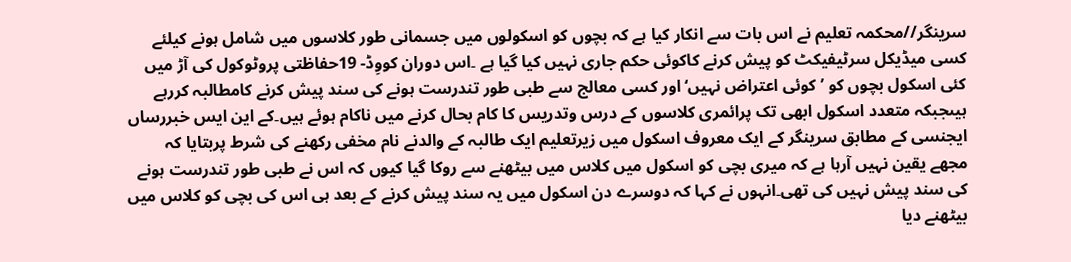سرینگر//محکمہ تعلیم نے اس بات سے انکار کیا ہے کہ بچوں کو اسکولوں میں جسمانی طور کلاسوں میں شامل ہونے کیلئے کسی میڈیکل سرٹیفیکٹ کو پیش کرنے کاکوئی حکم جاری نہیں کیا گیا ہے ۔اس دوران کووِڈ- 19حفاظتی پروٹوکول کی آڑ میں کئی اسکول بچوں کو ’کوئی اعتراض نہیں‘ اور کسی معالج سے طبی طور تندرست ہونے کی سند پیش کرنے کامطالبہ کررہے ہیںجبکہ متعدد اسکول ابھی تک پرائمری کلاسوں کے درس وتدریس کا کام بحال کرنے میں ناکام ہوئے ہیں۔کے این ایس خبررساں ایجنسی کے مطابق سرینگر کے ایک معروف اسکول میں زیرتعلیم ایک طالبہ کے والدنے نام مخفی رکھنے کی شرط پربتایا کہ مجھے یقین نہیں آرہا ہے کہ میری بچی کو اسکول میں کلاس میں بیٹھنے سے روکا گیا کیوں کہ اس نے طبی طور تندرست ہونے کی سند پیش نہیں کی تھی۔انہوں نے کہا کہ دوسرے دن اسکول میں یہ سند پیش کرنے کے بعد ہی اس کی بچی کو کلاس میں بیٹھنے دیا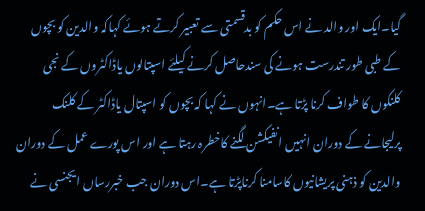گیا۔ایک اور والد نے اس حکم کو بدقسمتی سے تعبیر کرتے ہوئے کہاکہ والدین کو بچوں کے طبی طور تندرست ہونے کی سندحاصل کرنے کیلئے اسپتالوں یاڈاکٹروں کے نجی کلنکوں کا طواف کرنا پڑتا ہے۔انہوں نے کہا کہ بچوں کو اسپتال یاڈاکٹر کے کلنک پرلیجانے کے دوران انہیں انفیکشن لگنے کاخطرہ رہتا ہے اور اس پورے عمل کے دوران والدین کو ذہنی پریشانیوں کاسامنا کرناپڑتا ہے۔اس دوران جب خبررساں ایجنسی نے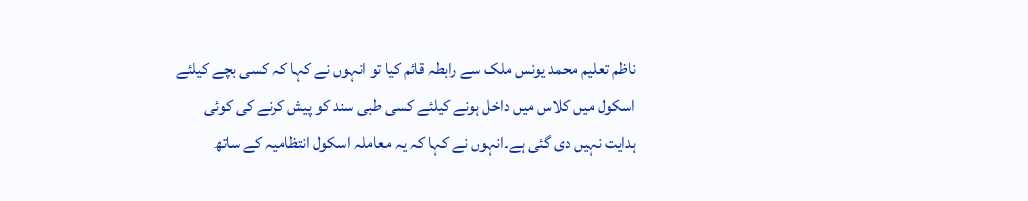ناظم تعلیم محمد یونس ملک سے رابطہ قائم کیا تو انہوں نے کہا کہ کسی بچے کیلئے اسکول میں کلاس میں داخل ہونے کیلئے کسی طبی سند کو پیش کرنے کی کوئی ہدایت نہیں دی گئی ہے۔انہوں نے کہا کہ یہ معاملہ اسکول انتظامیہ کے ساتھ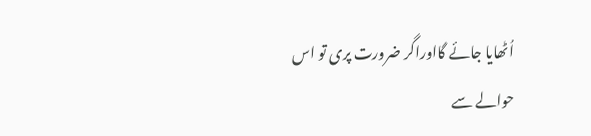اُٹھایا جائے گااوراگر ضرورت پری تو اس حوالے سے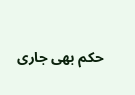حکم بھی جاری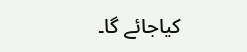کیاجائے گا۔